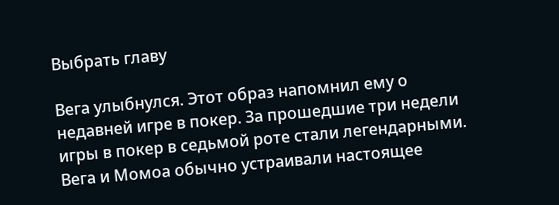Выбрать главу

Вега улыбнулся. Этот образ напомнил ему о недавней игре в покер. За прошедшие три недели игры в покер в седьмой роте стали легендарными. Вега и Момоа обычно устраивали настоящее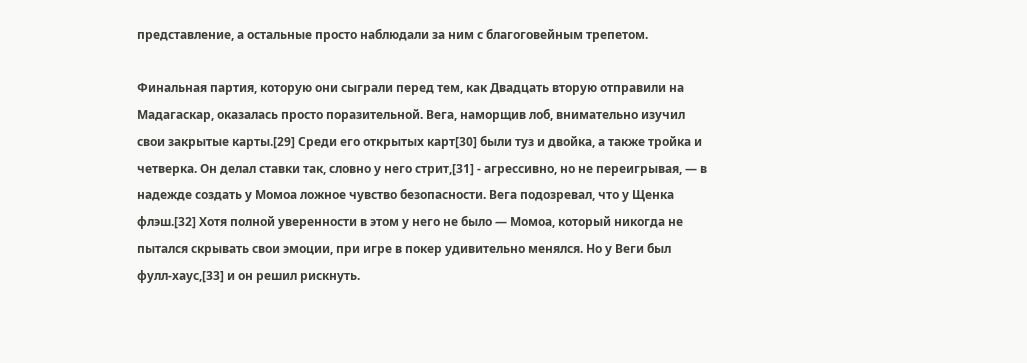представление, а остальные просто наблюдали за ним с благоговейным трепетом.

Финальная партия, которую они сыграли перед тем, как Двадцать вторую отправили на Мадагаскар, оказалась просто поразительной. Вега, наморщив лоб, внимательно изучил свои закрытые карты.[29] Среди его открытых карт[30] были туз и двойка, а также тройка и четверка. Он делал ставки так, словно у него стрит,[31] - агрессивно, но не переигрывая, — в надежде создать у Момоа ложное чувство безопасности. Вега подозревал, что у Щенка флэш.[32] Хотя полной уверенности в этом у него не было — Момоа, который никогда не пытался скрывать свои эмоции, при игре в покер удивительно менялся. Но у Веги был фулл-хаус,[33] и он решил рискнуть.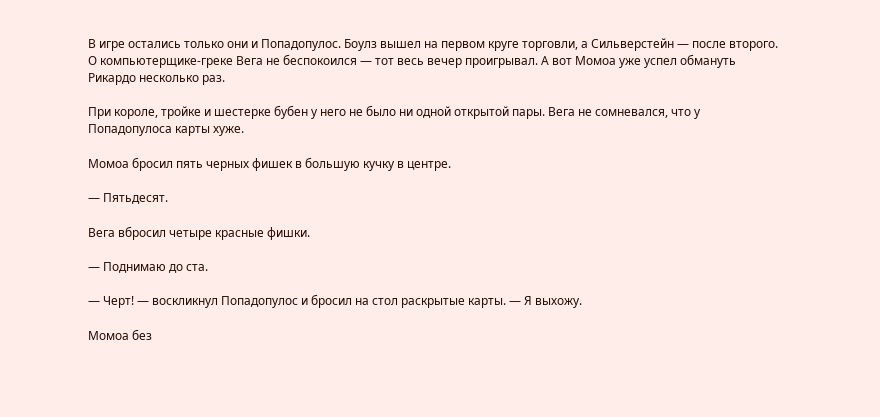В игре остались только они и Попадопулос. Боулз вышел на первом круге торговли, а Сильверстейн — после второго. О компьютерщике-греке Вега не беспокоился — тот весь вечер проигрывал. А вот Момоа уже успел обмануть Рикардо несколько раз.

При короле, тройке и шестерке бубен у него не было ни одной открытой пары. Вега не сомневался, что у Попадопулоса карты хуже.

Момоа бросил пять черных фишек в большую кучку в центре.

— Пятьдесят.

Вега вбросил четыре красные фишки.

— Поднимаю до ста.

— Черт! — воскликнул Попадопулос и бросил на стол раскрытые карты. — Я выхожу.

Момоа без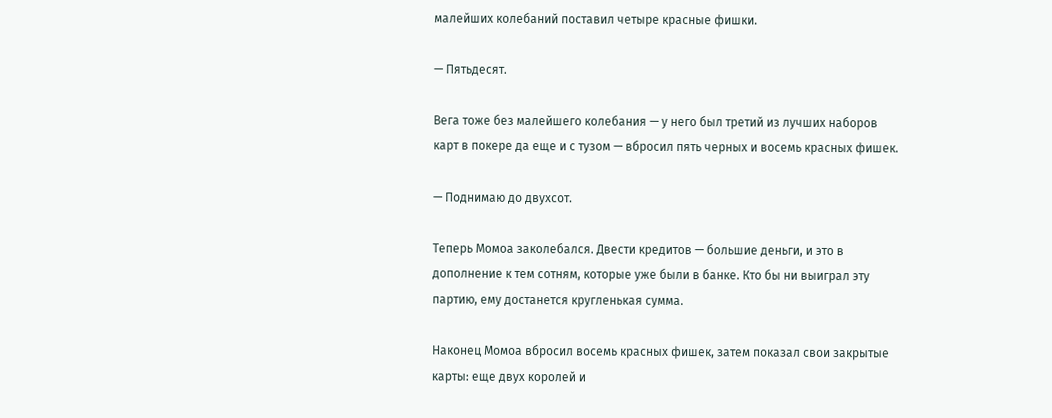малейших колебаний поставил четыре красные фишки.

— Пятьдесят.

Вега тоже без малейшего колебания — у него был третий из лучших наборов карт в покере да еще и с тузом — вбросил пять черных и восемь красных фишек.

— Поднимаю до двухсот.

Теперь Момоа заколебался. Двести кредитов — большие деньги, и это в дополнение к тем сотням, которые уже были в банке. Кто бы ни выиграл эту партию, ему достанется кругленькая сумма.

Наконец Момоа вбросил восемь красных фишек, затем показал свои закрытые карты: еще двух королей и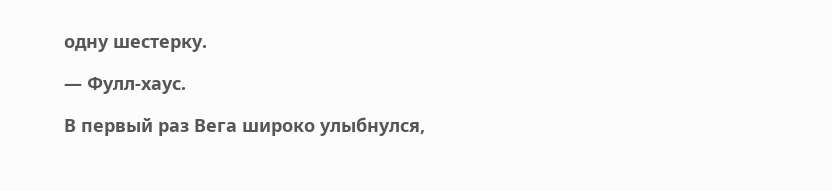одну шестерку.

— Фулл-хаус.

В первый раз Вега широко улыбнулся,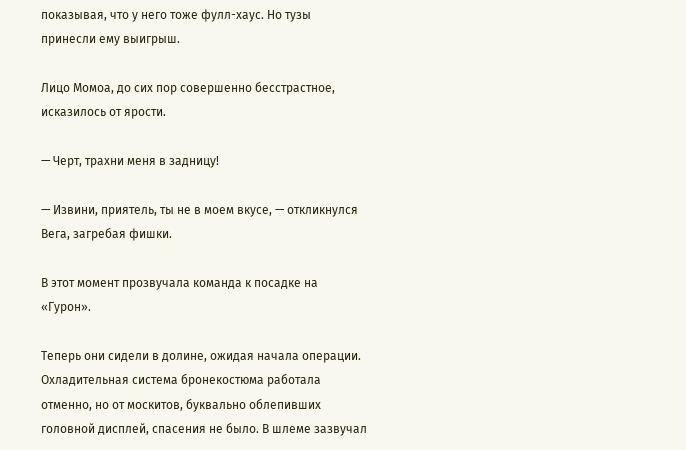показывая, что у него тоже фулл-хаус. Но тузы принесли ему выигрыш.

Лицо Момоа, до сих пор совершенно бесстрастное, исказилось от ярости.

— Черт, трахни меня в задницу!

— Извини, приятель, ты не в моем вкусе, — откликнулся Вега, загребая фишки.

В этот момент прозвучала команда к посадке на «Гурон».

Теперь они сидели в долине, ожидая начала операции. Охладительная система бронекостюма работала отменно, но от москитов, буквально облепивших головной дисплей, спасения не было. В шлеме зазвучал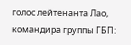голос лейтенанта Лао, командира группы ГБП: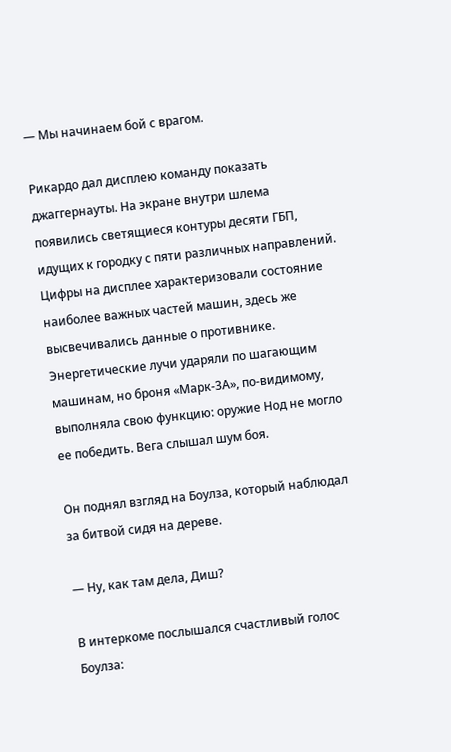— Мы начинаем бой с врагом.

Рикардо дал дисплею команду показать джаггернауты. На экране внутри шлема появились светящиеся контуры десяти ГБП, идущих к городку с пяти различных направлений. Цифры на дисплее характеризовали состояние наиболее важных частей машин, здесь же высвечивались данные о противнике. Энергетические лучи ударяли по шагающим машинам, но броня «Марк-3А», по-видимому, выполняла свою функцию: оружие Нод не могло ее победить. Вега слышал шум боя.

Он поднял взгляд на Боулза, который наблюдал за битвой сидя на дереве.

— Ну, как там дела, Диш?

В интеркоме послышался счастливый голос Боулза: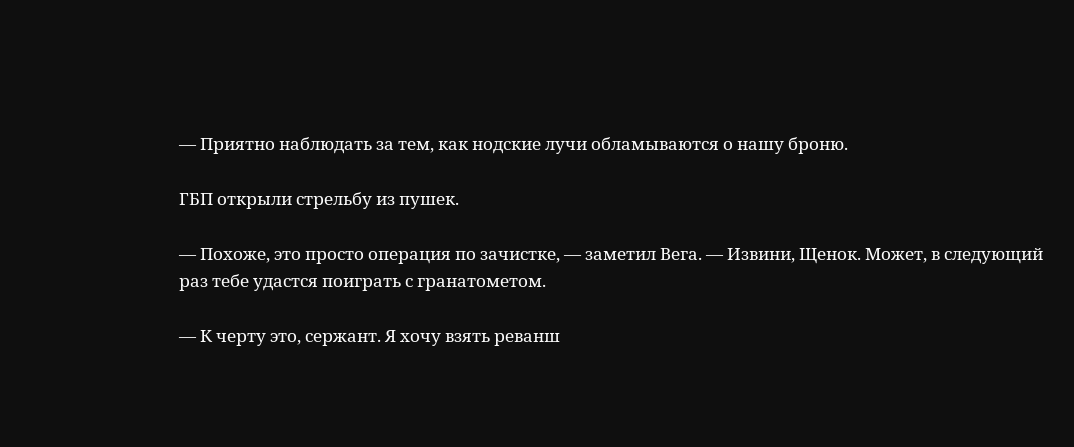— Приятно наблюдать за тем, как нодские лучи обламываются о нашу броню.

ГБП открыли стрельбу из пушек.

— Похоже, это просто операция по зачистке, — заметил Вега. — Извини, Щенок. Может, в следующий раз тебе удастся поиграть с гранатометом.

— К черту это, сержант. Я хочу взять реванш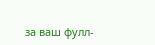за ваш фулл-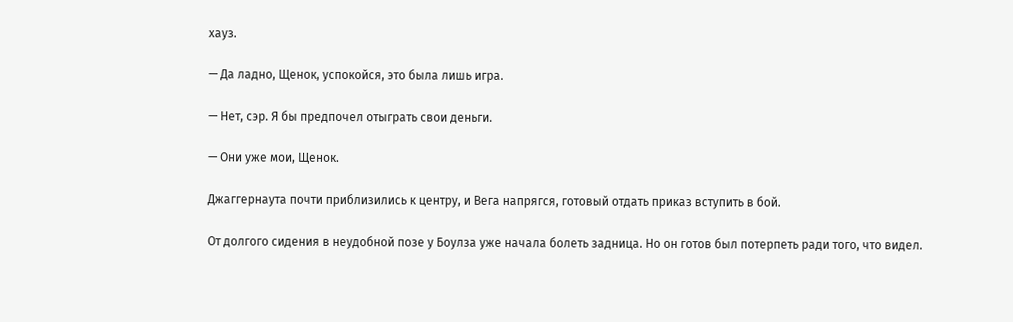хауз.

— Да ладно, Щенок, успокойся, это была лишь игра.

— Нет, сэр. Я бы предпочел отыграть свои деньги.

— Они уже мои, Щенок.

Джаггернаута почти приблизились к центру, и Вега напрягся, готовый отдать приказ вступить в бой.

От долгого сидения в неудобной позе у Боулза уже начала болеть задница. Но он готов был потерпеть ради того, что видел.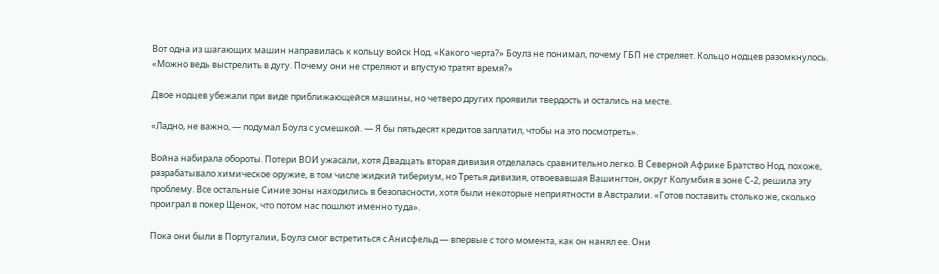Вот одна из шагающих машин направилась к кольцу войск Нод. «Какого черта?» Боулз не понимал, почему ГБП не стреляет. Кольцо нодцев разомкнулось. «Можно ведь выстрелить в дугу. Почему они не стреляют и впустую тратят время?»

Двое нодцев убежали при виде приближающейся машины, но четверо других проявили твердость и остались на месте.

«Ладно, не важно, — подумал Боулз с усмешкой. — Я бы пятьдесят кредитов заплатил, чтобы на это посмотреть».

Война набирала обороты. Потери ВОИ ужасали, хотя Двадцать вторая дивизия отделалась сравнительно легко. В Северной Африке Братство Нод, похоже, разрабатывало химическое оружие, в том числе жидкий тибериум, но Третья дивизия, отвоевавшая Вашингтон, округ Колумбия в зоне С-2, решила эту проблему. Все остальные Синие зоны находились в безопасности, хотя были некоторые неприятности в Австралии. «Готов поставить столько же, сколько проиграл в покер Щенок, что потом нас пошлют именно туда».

Пока они были в Португалии, Боулз смог встретиться с Анисфельд — впервые с того момента, как он нанял ее. Они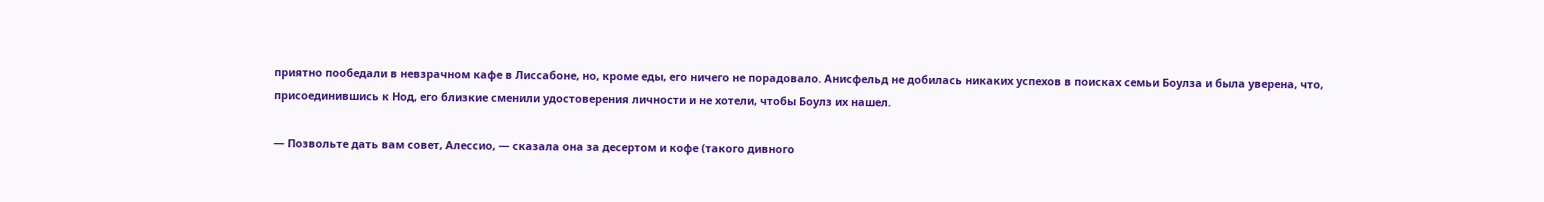приятно пообедали в невзрачном кафе в Лиссабоне, но, кроме еды, его ничего не порадовало. Анисфельд не добилась никаких успехов в поисках семьи Боулза и была уверена, что, присоединившись к Нод, его близкие сменили удостоверения личности и не хотели, чтобы Боулз их нашел.

— Позвольте дать вам совет, Алессио, — сказала она за десертом и кофе (такого дивного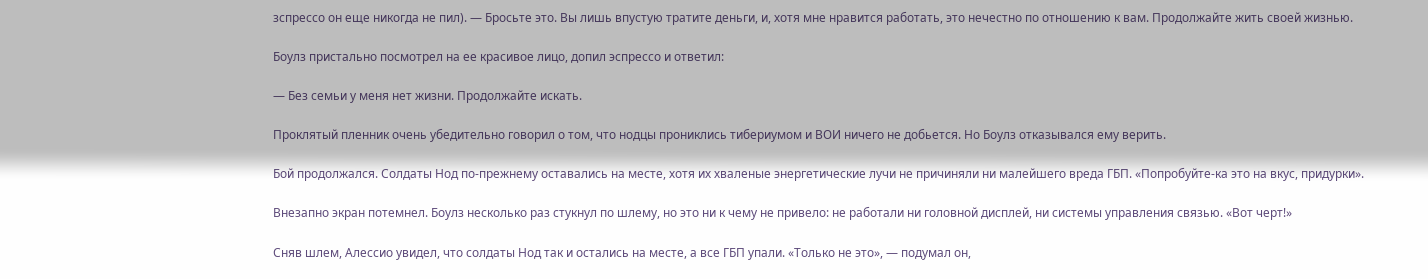зспрессо он еще никогда не пил). — Бросьте это. Вы лишь впустую тратите деньги, и, хотя мне нравится работать, это нечестно по отношению к вам. Продолжайте жить своей жизнью.

Боулз пристально посмотрел на ее красивое лицо, допил эспрессо и ответил:

— Без семьи у меня нет жизни. Продолжайте искать.

Проклятый пленник очень убедительно говорил о том, что нодцы прониклись тибериумом и ВОИ ничего не добьется. Но Боулз отказывался ему верить.

Бой продолжался. Солдаты Нод по-прежнему оставались на месте, хотя их хваленые энергетические лучи не причиняли ни малейшего вреда ГБП. «Попробуйте-ка это на вкус, придурки».

Внезапно экран потемнел. Боулз несколько раз стукнул по шлему, но это ни к чему не привело: не работали ни головной дисплей, ни системы управления связью. «Вот черт!»

Сняв шлем, Алессио увидел, что солдаты Нод так и остались на месте, а все ГБП упали. «Только не это», — подумал он,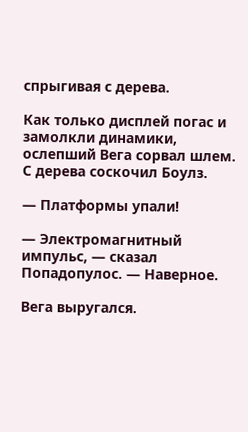спрыгивая с дерева.

Как только дисплей погас и замолкли динамики, ослепший Вега сорвал шлем. С дерева соскочил Боулз.

— Платформы упали!

— Электромагнитный импульс, — сказал Попадопулос. — Наверное.

Вега выругался.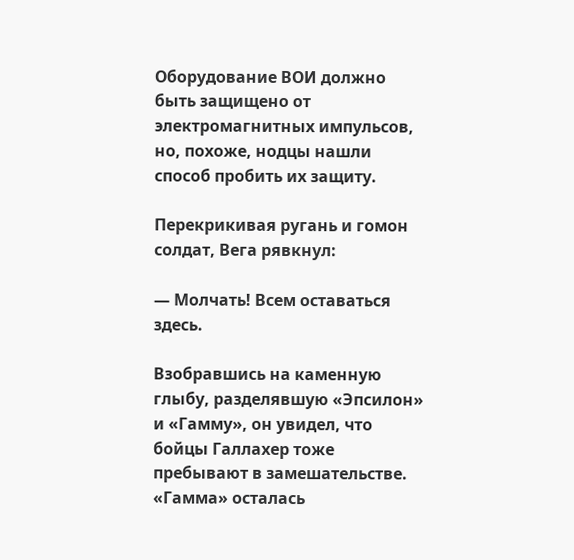Оборудование ВОИ должно быть защищено от электромагнитных импульсов, но, похоже, нодцы нашли способ пробить их защиту.

Перекрикивая ругань и гомон солдат, Вега рявкнул:

— Молчать! Всем оставаться здесь.

Взобравшись на каменную глыбу, разделявшую «Эпсилон» и «Гамму», он увидел, что бойцы Галлахер тоже пребывают в замешательстве. «Гамма» осталась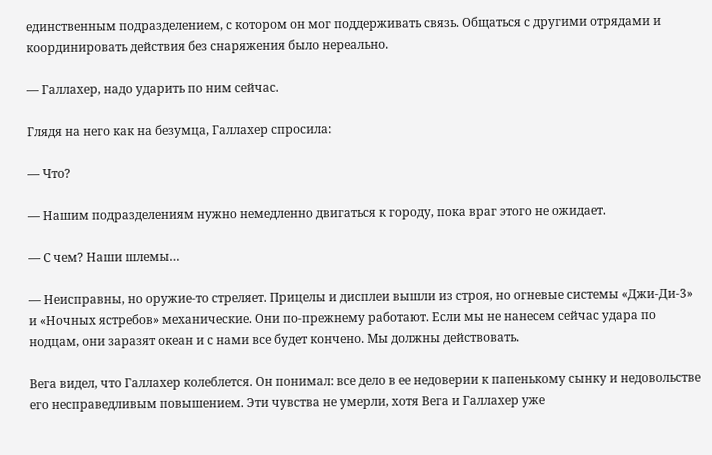единственным подразделением, с котором он мог поддерживать связь. Общаться с другими отрядами и координировать действия без снаряжения было нереально.

— Галлахер, надо ударить по ним сейчас.

Глядя на него как на безумца, Галлахер спросила:

— Что?

— Нашим подразделениям нужно немедленно двигаться к городу, пока враг этого не ожидает.

— С чем? Наши шлемы…

— Неисправны, но оружие-то стреляет. Прицелы и дисплеи вышли из строя, но огневые системы «Джи-Ди-3» и «Ночных ястребов» механические. Они по-прежнему работают. Если мы не нанесем сейчас удара по нодцам, они заразят океан и с нами все будет кончено. Мы должны действовать.

Вега видел, что Галлахер колеблется. Он понимал: все дело в ее недоверии к папенькому сынку и недовольстве его несправедливым повышением. Эти чувства не умерли, хотя Вега и Галлахер уже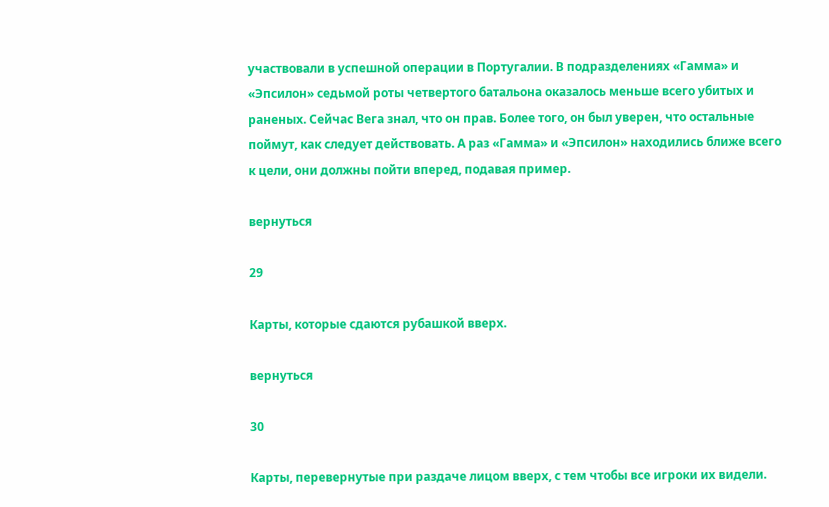участвовали в успешной операции в Португалии. В подразделениях «Гамма» и «Эпсилон» седьмой роты четвертого батальона оказалось меньше всего убитых и раненых. Сейчас Вега знал, что он прав. Более того, он был уверен, что остальные поймут, как следует действовать. А раз «Гамма» и «Эпсилон» находились ближе всего к цели, они должны пойти вперед, подавая пример.

вернуться

29

Карты, которые сдаются рубашкой вверх.

вернуться

30

Карты, перевернутые при раздаче лицом вверх, с тем чтобы все игроки их видели.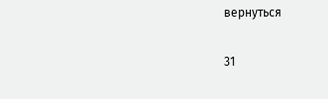вернуться

31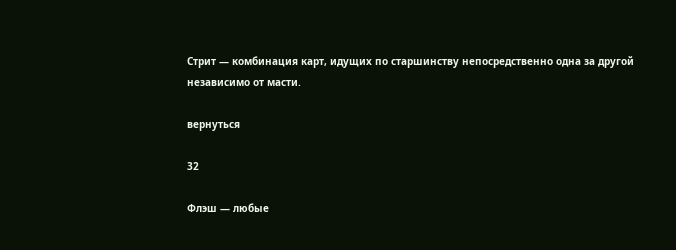Стрит — комбинация карт, идущих по старшинству непосредственно одна за другой независимо от масти.

вернуться

32

Флэш — любые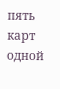пять карт одной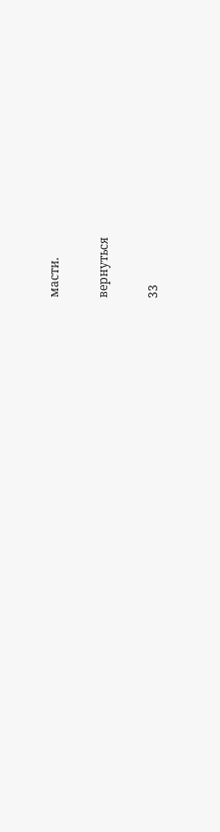масти.

вернуться

33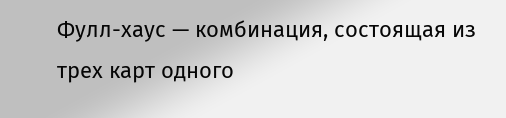Фулл-хаус — комбинация, состоящая из трех карт одного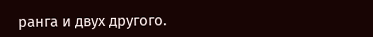ранга и двух другого.